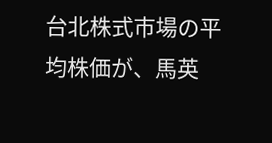台北株式市場の平均株価が、馬英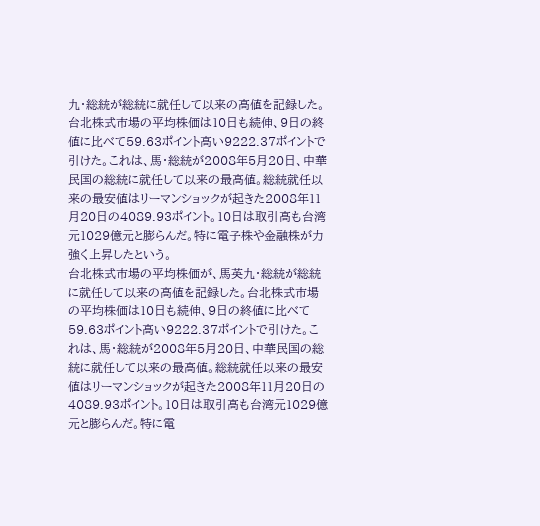九・総統が総統に就任して以来の高値を記録した。台北株式市場の平均株価は10日も続伸、9日の終値に比べて59.63ポイント高い9222.37ポイントで引けた。これは、馬・総統が2008年5月20日、中華民国の総統に就任して以来の最高値。総統就任以来の最安値はリーマンショックが起きた2008年11月20日の4089.93ポイント。10日は取引高も台湾元1029億元と膨らんだ。特に電子株や金融株が力強く上昇したという。
台北株式市場の平均株価が、馬英九・総統が総統に就任して以来の高値を記録した。台北株式市場の平均株価は10日も続伸、9日の終値に比べて59.63ポイント高い9222.37ポイントで引けた。これは、馬・総統が2008年5月20日、中華民国の総統に就任して以来の最高値。総統就任以来の最安値はリーマンショックが起きた2008年11月20日の4089.93ポイント。10日は取引高も台湾元1029億元と膨らんだ。特に電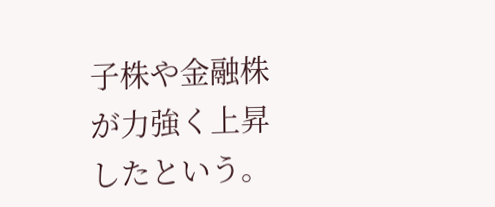子株や金融株が力強く上昇したという。